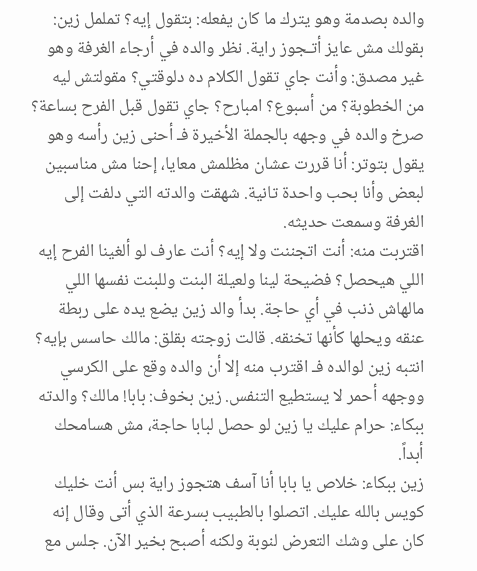والده بصدمة وهو يترك ما كان يفعله: بتقول إيه؟ تململ زين: بقولك مش عايز أتـجوز راية. نظر والده في أرجاء الغرفة وهو غير مصدق: وأنت جاي تقول الكلام ده دلوقتي؟ مقولتش ليه من الخطوبة؟ من أسبوع؟ امبارح؟ جاي تقول قبل الفرح بساعة؟ صرخ والده في وجهه بالجملة الأخيرة فـ أحنى زين رأسه وهو يقول بتوتر: أنا قررت عشان مظلمش معايا، إحنا مش مناسبين لبعض وأنا بحب واحدة تانية. شهقت والدته التي دلفت إلى الغرفة وسمعت حديثه.
اقتربت منه: أنت اتجننت ولا إيه؟ أنت عارف لو ألغينا الفرح إيه اللي هيحصل؟ فضيحة لينا ولعيلة البنت وللبنت نفسها اللي مالهاش ذنب في أي حاجة. بدأ والد زين يضع يده على ربطة عنقه ويحلها كأنها تخنقه. قالت زوجته بقلق: مالك حاسس بإيه؟ انتبه زين لوالده فـ اقترب منه إلا أن والده وقع على الكرسي ووجهه أحمر لا يستطيع التنفس. زين بخوف: بابا! مالك؟ والدته ببكاء: حرام عليك يا زين لو حصل لبابا حاجة، مش هسامحك أبداً.
زين ببكاء: خلاص يا بابا أنا آسف هتجوز راية بس أنت خليك كويس بالله عليك. اتصلوا بالطبيب بسرعة الذي أتى وقال إنه كان على وشك التعرض لنوبة ولكنه أصبح بخير الآن. جلس مع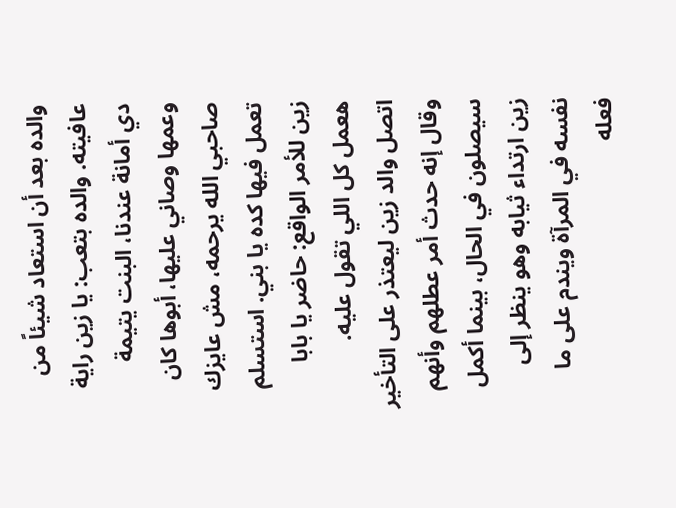والده بعد أن استعاد شيئاً من عافيته. والده بتعب: يا زين راية دي أمانة عندنا، البنت يتيمة وعمها وصاني عليها، أبوها كان صاحبي الله يرحمه، مش عايزك تعمل فيها كده يا بني. استسلم زين للأمر الواقع: حاضر يا بابا هعمل كل اللي تقول عليه.
اتصل والد زين ليعتذر على التأخير وقال إنه حدث أمر عطلهم وأنهم سيصلون في الحال، بينما أكمل زين ارتداء ثيابه وهو ينظر إلى نفسه في المرآة ويندم على ما فعله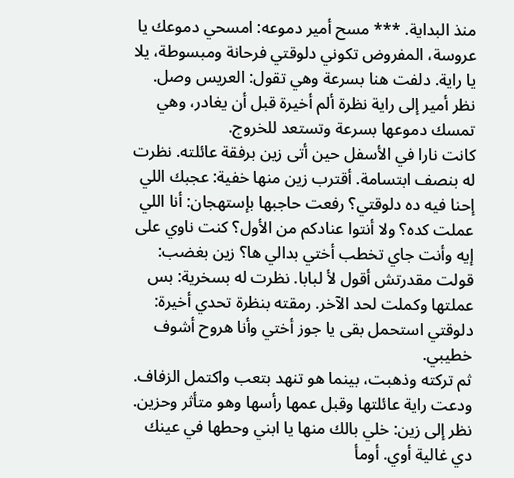منذ البداية. *** مسح أمير دموعه: امسحي دموعك يا عروسة، المفروض تكوني دلوقتي فرحانة ومبسوطة، يلا يا راية. دلفت هنا بسرعة وهي تقول: العريس وصل. نظر أمير إلى راية نظرة ألم أخيرة قبل أن يغادر، وهي تمسك دموعها بسرعة وتستعد للخروج.
كانت نارا في الأسفل حين أتى زين برفقة عائلته. نظرت له بنصف ابتسامة. أقترب زين منها خفية: عجبك اللي إحنا فيه ده دلوقتي؟ رفعت حاجبها بإستهجان: أنا اللي عملت كده؟ ولا أنتوا عنادكم من الأول؟ كنت ناوي على إيه وأنت جاي تخطب أختي بدالي ها؟ زين بغضب: قولت مقدرتش أقول لأ لبابا. نظرت له بسخرية: بس عملتها وكملت لحد الآخر. رمقته بنظرة تحدي أخيرة: دلوقتي استحمل بقى يا جوز أختي وأنا هروح أشوف خطيبي.
ثم تركته وذهبت، بينما هو تنهد بتعب واكتمل الزفاف. ودعت راية عائلتها وقبل عمها رأسها وهو متأثر وحزين. نظر إلى زين: خلي بالك منها يا ابني وحطها في عينك دي غالية أوي. أومأ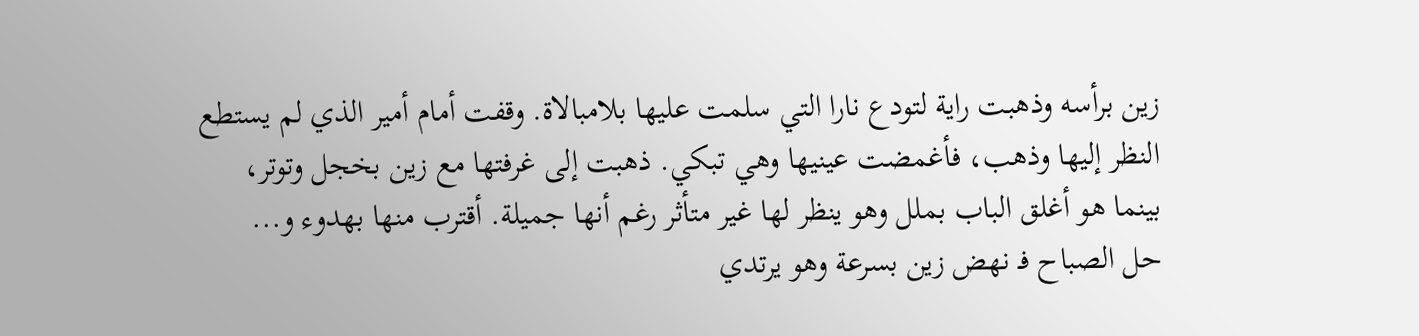زين برأسه وذهبت راية لتودع نارا التي سلمت عليها بلامبالاة. وقفت أمام أمير الذي لم يستطع النظر إليها وذهب، فأغمضت عينيها وهي تبكي. ذهبت إلى غرفتها مع زين بخجل وتوتر، بينما هو أغلق الباب بملل وهو ينظر لها غير متأثر رغم أنها جميلة. أقترب منها بهدوء و...
حل الصباح فـ نهض زين بسرعة وهو يرتدي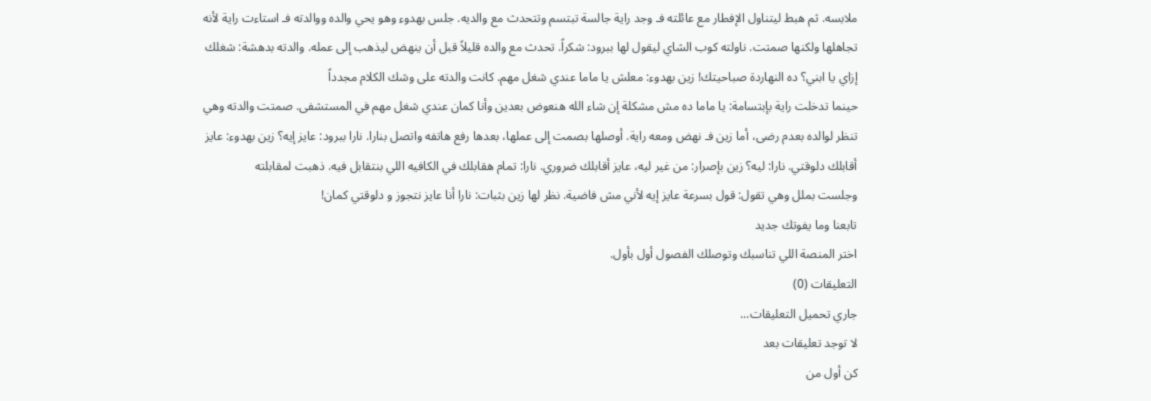ملابسه. ثم هبط ليتناول الإفطار مع عائلته فـ وجد راية جالسة تبتسم وتتحدث مع والديه. جلس بهدوء وهو يحي والده ووالدته فـ استاءت راية لأنه تجاهلها ولكنها صمتت. ناولته كوب الشاي ليقول لها ببرود: شكراً. تحدث مع والده قليلاً قبل أن ينهض ليذهب إلى عمله. والدته بدهشة: شغلك إزاي يا ابني؟ ده النهاردة صباحيتك! زين بهدوء: معلش يا ماما عندي شغل مهم. كانت والدته على وشك الكلام مجدداً
حينما تدخلت راية بإبتسامة: يا ماما ده مش مشكلة إن شاء الله هنعوض بعدين وأنا كمان عندي شغل مهم في المستشفى. صمتت والدته وهي تنظر لوالده بعدم رضى، أما زين فـ نهض ومعه راية. أوصلها بصمت إلى عملها، بعدها رفع هاتفه واتصل بنارا. نارا ببرود: عايز إيه؟ زين بهدوء: عايز أقابلك دلوقتي. نارا: ليه؟ زين بإصرار: من غير ليه، عايز أقابلك ضروري. نارا: تمام هقابلك في الكافيه اللي بنتقابل فيه. ذهبت لمقابلته
وجلست بملل وهي تقول: قول بسرعة عايز إيه لأني مش فاضية. نظر لها زين بثبات: نارا أنا عايز نتجوز و دلوقتي كمان!
تابعنا وما يفوتك جديد
اختر المنصة اللي تناسبك وتوصلك الفصول أول بأول.
التعليقات (0)
جاري تحميل التعليقات...
لا توجد تعليقات بعد
كن أول من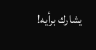يشارك برأيه!